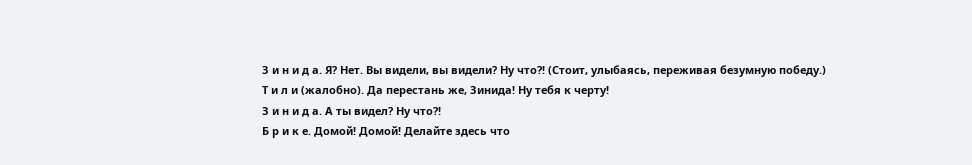З и н и д а. Я? Нет. Вы видели, вы видели? Ну что?! (Стоит, улыбаясь, переживая безумную победу.)
Т и л и (жалобно). Да перестань же, Зинида! Ну тебя к черту!
З и н и д а. А ты видел? Ну что?!
Б р и к е. Домой! Домой! Делайте здесь что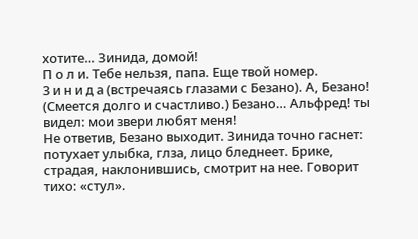хотите… Зинида, домой!
П о л и. Тебе нельзя, папа. Еще твой номер.
3 и н и д а (встречаясь глазами с Безано). А, Безано! (Смеется долго и счастливо.) Безано… Альфред! ты видел: мои звери любят меня!
Не ответив, Безано выходит. Зинида точно гаснет: потухает улыбка, глза, лицо бледнеет. Брике, страдая, наклонившись, смотрит на нее. Говорит тихо: «стул».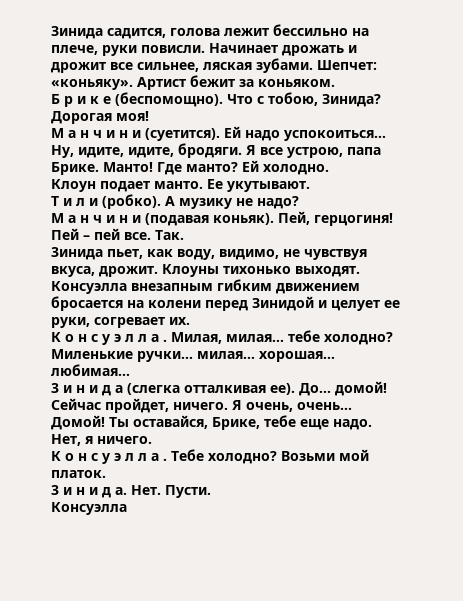Зинида садится, голова лежит бессильно на плече, руки повисли. Начинает дрожать и дрожит все сильнее, ляская зубами. Шепчет: «коньяку». Артист бежит за коньяком.
Б р и к е (беспомощно). Что с тобою, Зинида? Дорогая моя!
М а н ч и н и (суетится). Ей надо успокоиться… Ну, идите, идите, бродяги. Я все устрою, папа Брике. Манто! Где манто? Ей холодно.
Клоун подает манто. Ее укутывают.
Т и л и (робко). А музику не надо?
М а н ч и н и (подавая коньяк). Пей, герцогиня! Пей – пей все. Так.
3инида пьет, как воду, видимо, не чувствуя вкуса, дрожит. Клоуны тихонько выходят. Консуэлла внезапным гибким движением бросается на колени перед Зинидой и целует ее руки, согревает их.
К о н с у э л л а . Милая, милая… тебе холодно? Миленькие ручки… милая… хорошая… любимая…
3 и н и д а (слегка отталкивая ее). До… домой! Сейчас пройдет, ничего. Я очень, очень… Домой! Ты оставайся, Брике, тебе еще надо. Нет, я ничего.
К о н с у э л л а . Тебе холодно? Возьми мой платок.
3 и н и д а. Нет. Пусти.
Консуэлла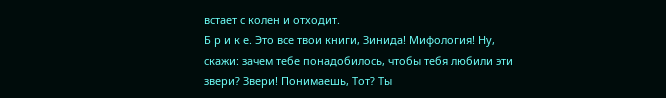встает с колен и отходит.
Б р и к е. Это все твои книги, Зинида! Мифология! Ну, скажи: зачем тебе понадобилось, чтобы тебя любили эти звери? Звери! Понимаешь, Тот? Ты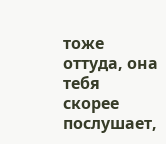тоже оттуда, она тебя скорее послушает,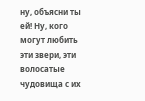ну, объясни ты ей! Ну, кого могут любить эти звери, эти волосатые чудовища с их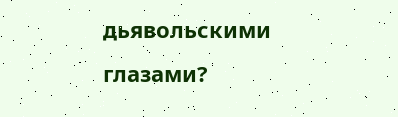дьявольскими глазами?